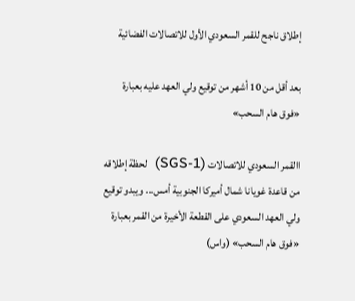إطلاق ناجح للقمر السعودي الأول للاتصالات الفضائية

بعد أقل من 10 أشهر من توقيع ولي العهد عليه بعبارة «فوق هام السحب»

االقمر السعودي للاتصالات (SGS-1)  لحظة إطلاقه من قاعدة غويانا شمال أميركا الجنوبية أمس... ويبدو توقيع ولي العهد السعودي على القطعة الأخيرة من القمر بعبارة «فوق هام السحب» (واس)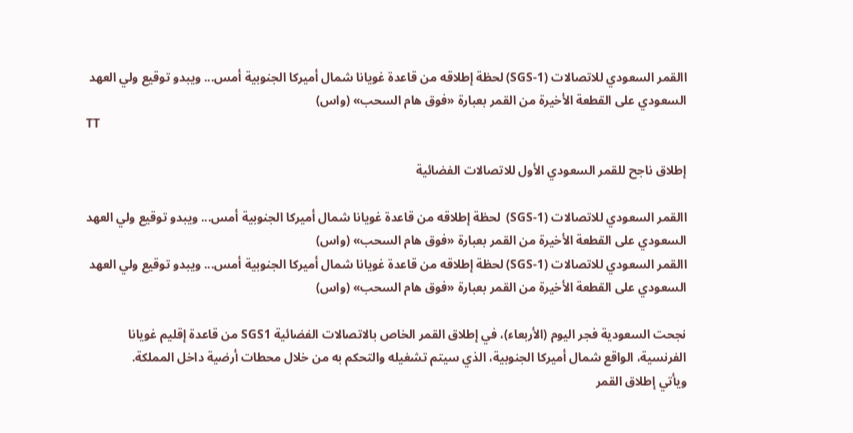االقمر السعودي للاتصالات (SGS-1) لحظة إطلاقه من قاعدة غويانا شمال أميركا الجنوبية أمس... ويبدو توقيع ولي العهد السعودي على القطعة الأخيرة من القمر بعبارة «فوق هام السحب» (واس)
TT

إطلاق ناجح للقمر السعودي الأول للاتصالات الفضائية

االقمر السعودي للاتصالات (SGS-1)  لحظة إطلاقه من قاعدة غويانا شمال أميركا الجنوبية أمس... ويبدو توقيع ولي العهد السعودي على القطعة الأخيرة من القمر بعبارة «فوق هام السحب» (واس)
االقمر السعودي للاتصالات (SGS-1) لحظة إطلاقه من قاعدة غويانا شمال أميركا الجنوبية أمس... ويبدو توقيع ولي العهد السعودي على القطعة الأخيرة من القمر بعبارة «فوق هام السحب» (واس)

نجحت السعودية فجر اليوم (الأربعاء)، في إطلاق القمر الخاص بالاتصالات الفضائية SGS1 من قاعدة إقليم غويانا الفرنسية، الواقع شمال أميركا الجنوبية، الذي سيتم تشغيله والتحكم به من خلال محطات أرضية داخل المملكة.
ويأتي إطلاق القمر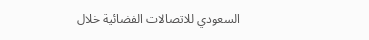السعودي للاتصالات الفضائية خلال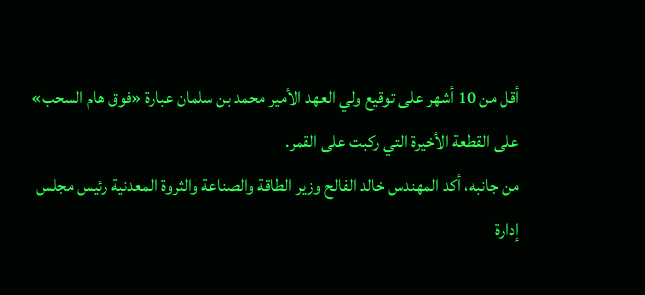أقل من 10 أشهر على توقيع ولي العهد الأمير محمد بن سلمان عبارة «فوق هام السحب» على القطعة الأخيرة التي ركبت على القمر.
من جانبه، أكد المهندس خالد الفالح وزير الطاقة والصناعة والثروة المعدنية رئيس مجلس إدارة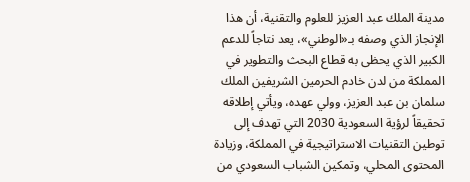مدينة الملك عبد العزيز للعلوم والتقنية، أن هذا الإنجاز الذي وصفه بـ«الوطني»، يعد نتاجاً للدعم الكبير الذي يحظى به قطاع البحث والتطوير في المملكة من لدن خادم الحرمين الشريفين الملك سلمان بن عبد العزيز، وولي عهده، ويأتي إطلاقه تحقيقاً لرؤية السعودية 2030 التي تهدف إلى توطين التقنيات الاستراتيجية في المملكة، وزيادة المحتوى المحلي، وتمكين الشباب السعودي من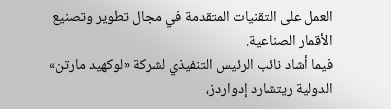العمل على التقنيات المتقدمة في مجال تطوير وتصنيع الأقمار الصناعية.
فيما أشاد نائب الرئيس التنفيذي لشركة «لوكهيد مارتن» الدولية ريتشارد إدواردز،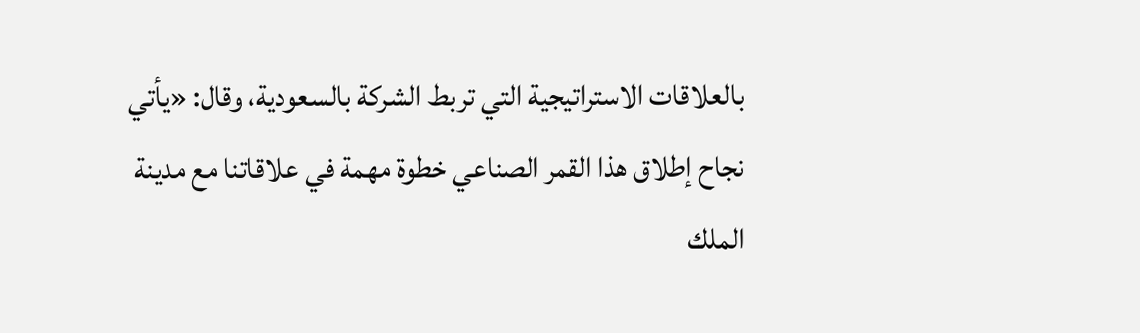بالعلاقات الاستراتيجية التي تربط الشركة بالسعودية، وقال: «يأتي نجاح إطلاق هذا القمر الصناعي خطوة مهمة في علاقاتنا مع مدينة الملك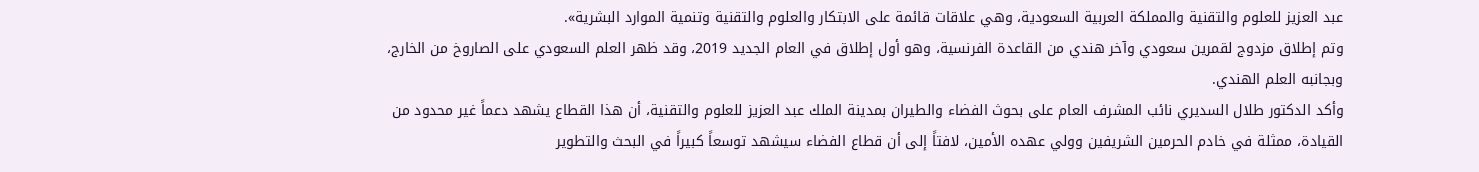عبد العزيز للعلوم والتقنية والمملكة العربية السعودية، وهي علاقات قائمة على الابتكار والعلوم والتقنية وتنمية الموارد البشرية».
وتم إطلاق مزدوج لقمرين سعودي وآخر هندي من القاعدة الفرنسية، وهو أول إطلاق في العام الجديد 2019، وقد ظهر العلم السعودي على الصاروخ من الخارج، وبجانبه العلم الهندي.
وأكد الدكتور طلال السديري نائب المشرف العام على بحوث الفضاء والطيران بمدينة الملك عبد العزيز للعلوم والتقنية، أن هذا القطاع يشهد دعماً غير محدود من القيادة، ممثلة في خادم الحرمين الشريفين وولي عهده الأمين، لافتاً إلى أن قطاع الفضاء سيشهد توسعاً كبيراً في البحث والتطوير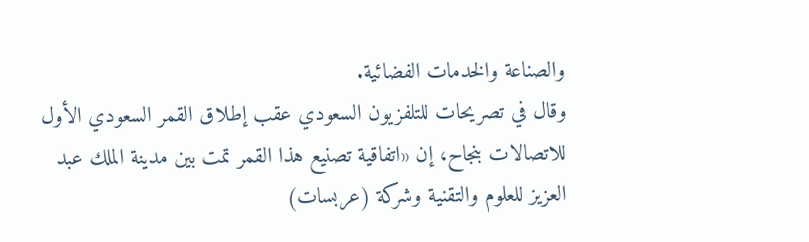والصناعة والخدمات الفضائية.
وقال في تصريحات للتلفزيون السعودي عقب إطلاق القمر السعودي الأول للاتصالات بنجاح، إن «اتفاقية تصنيع هذا القمر تمت بين مدينة الملك عبد العزيز للعلوم والتقنية وشركة (عربسات)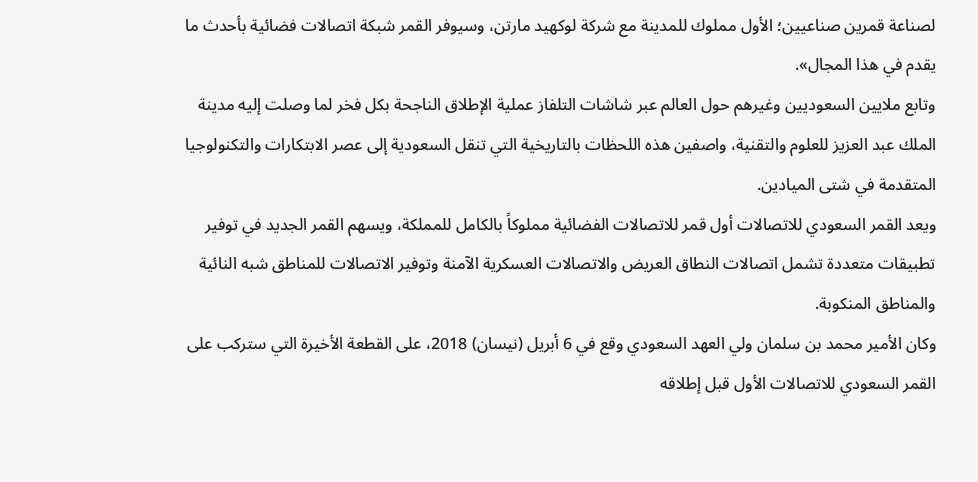لصناعة قمرين صناعيين؛ الأول مملوك للمدينة مع شركة لوكهيد مارتن، وسيوفر القمر شبكة اتصالات فضائية بأحدث ما يقدم في هذا المجال».
وتابع ملايين السعوديين وغيرهم حول العالم عبر شاشات التلفاز عملية الإطلاق الناجحة بكل فخر لما وصلت إليه مدينة الملك عبد العزيز للعلوم والتقنية، واصفين هذه اللحظات بالتاريخية التي تنقل السعودية إلى عصر الابتكارات والتكنولوجيا المتقدمة في شتى الميادين.
ويعد القمر السعودي للاتصالات أول قمر للاتصالات الفضائية مملوكاً بالكامل للمملكة، ويسهم القمر الجديد في توفير تطبيقات متعددة تشمل اتصالات النطاق العريض والاتصالات العسكرية الآمنة وتوفير الاتصالات للمناطق شبه النائية والمناطق المنكوبة.
وكان الأمير محمد بن سلمان ولي العهد السعودي وقع في 6 أبريل (نيسان) 2018، على القطعة الأخيرة التي ستركب على القمر السعودي للاتصالات الأول قبل إطلاقه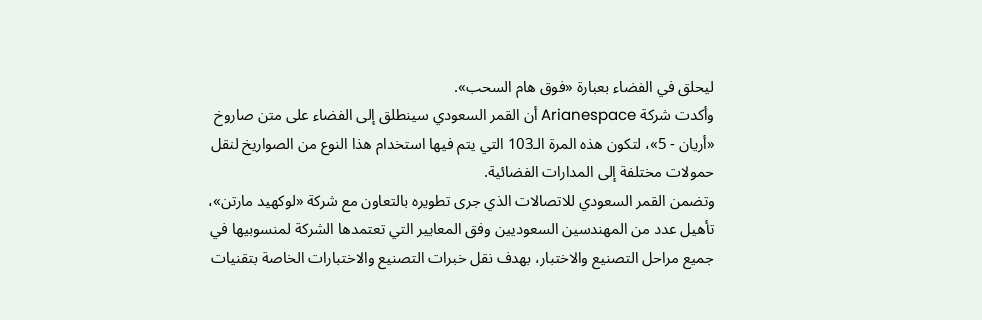ليحلق في الفضاء بعبارة «فوق هام السحب».
وأكدت شركة Arianespace أن القمر السعودي سينطلق إلى الفضاء على متن صاروخ «أريان - 5»، لتكون هذه المرة الـ103 التي يتم فيها استخدام هذا النوع من الصواريخ لنقل حمولات مختلفة إلى المدارات الفضائية.
وتضمن القمر السعودي للاتصالات الذي جرى تطويره بالتعاون مع شركة «لوكهيد مارتن»، تأهيل عدد من المهندسين السعوديين وفق المعايير التي تعتمدها الشركة لمنسوبيها في جميع مراحل التصنيع والاختبار، بهدف نقل خبرات التصنيع والاختبارات الخاصة بتقنيات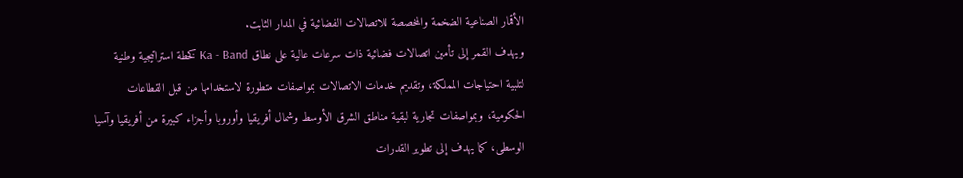الأقمار الصناعية الضخمة والمخصصة للاتصالات الفضائية في المدار الثابت.
ويهدف القمر إلى تأمين اتصالات فضائية ذات سرعات عالية على نطاق Ka - Band كخطة استراتيجية وطنية لتلبية احتياجات المملكة، وتقديم خدمات الاتصالات بمواصفات متطورة لاستخدامها من قبل القطاعات الحكومية، وبمواصفات تجارية لبقية مناطق الشرق الأوسط وشمال أفريقيا وأوروبا وأجزاء كبيرة من أفريقيا وآسيا الوسطى، كما يهدف إلى تطوير القدرات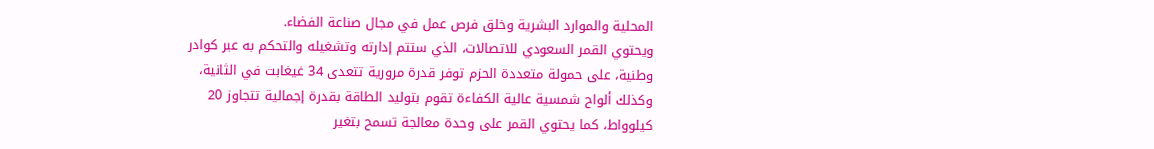المحلية والموارد البشرية وخلق فرص عمل في مجال صناعة الفضاء.
ويحتوي القمر السعودي للاتصالات، الذي ستتم إدارته وتشغيله والتحكم به عبر كوادر وطنية، على حمولة متعددة الحزم توفر قدرة مرورية تتعدى 34 غيغابت في الثانية، وكذلك ألواح شمسية عالية الكفاءة تقوم بتوليد الطاقة بقدرة إجمالية تتجاوز 20 كيلوواط، كما يحتوي القمر على وحدة معالجة تسمح بتغير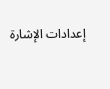إعدادات الإشارة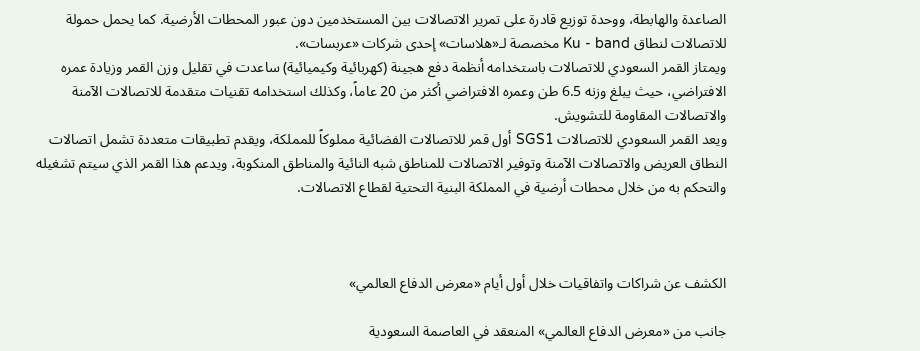الصاعدة والهابطة، ووحدة توزيع قادرة على تمرير الاتصالات بين المستخدمين دون عبور المحطات الأرضية. كما يحمل حمولة للاتصالات لنطاق Ku - band مخصصة لـ«هلاسات» إحدى شركات «عربسات».
ويمتاز القمر السعودي للاتصالات باستخدامه أنظمة دفع هجينة (كهربائية وكيميائية) ساعدت في تقليل وزن القمر وزيادة عمره الافتراضي، حيث يبلغ وزنه 6.5 طن وعمره الافتراضي أكثر من 20 عاماً، وكذلك استخدامه تقنيات متقدمة للاتصالات الآمنة والاتصالات المقاومة للتشويش.
ويعد القمر السعودي للاتصالات SGS1 أول قمر للاتصالات الفضائية مملوكاً للمملكة، ويقدم تطبيقات متعددة تشمل اتصالات النطاق العريض والاتصالات الآمنة وتوفير الاتصالات للمناطق شبه النائية والمناطق المنكوبة، ويدعم هذا القمر الذي سيتم تشغيله والتحكم به من خلال محطات أرضية في المملكة البنية التحتية لقطاع الاتصالات.



الكشف عن شراكات واتفاقيات خلال أول أيام «معرض الدفاع العالمي»

جانب من «معرض الدفاع العالمي» المنعقد في العاصمة السعودية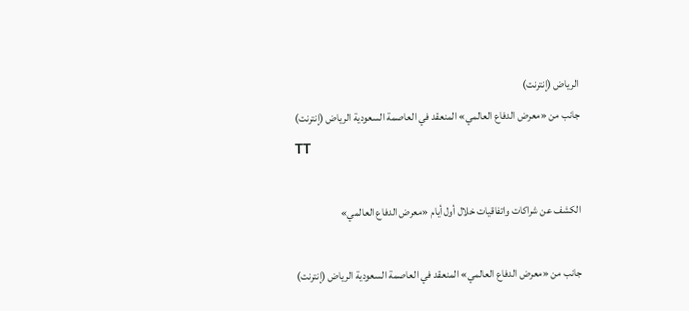الرياض (إنترنت)
جانب من «معرض الدفاع العالمي» المنعقد في العاصمة السعودية الرياض (إنترنت)
TT

الكشف عن شراكات واتفاقيات خلال أول أيام «معرض الدفاع العالمي»

جانب من «معرض الدفاع العالمي» المنعقد في العاصمة السعودية الرياض (إنترنت)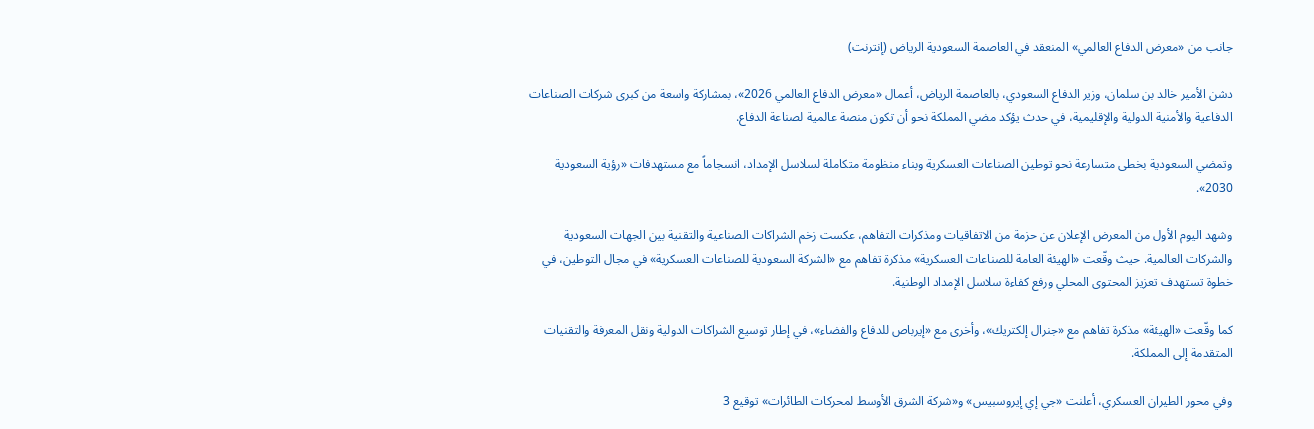جانب من «معرض الدفاع العالمي» المنعقد في العاصمة السعودية الرياض (إنترنت)

دشن الأمير خالد بن سلمان، وزير الدفاع السعودي، بالعاصمة الرياض، أعمال «معرض الدفاع العالمي 2026»، بمشاركة واسعة من كبرى شركات الصناعات الدفاعية والأمنية الدولية والإقليمية، في حدث يؤكد مضي المملكة نحو أن تكون منصة عالمية لصناعة الدفاع.

وتمضي السعودية بخطى متسارعة نحو توطين الصناعات العسكرية وبناء منظومة متكاملة لسلاسل الإمداد، انسجاماً مع مستهدفات «رؤية السعودية 2030».

وشهد اليوم الأول من المعرض الإعلان عن حزمة من الاتفاقيات ومذكرات التفاهم، عكست زخم الشراكات الصناعية والتقنية بين الجهات السعودية والشركات العالمية. حيث وقّعت «الهيئة العامة للصناعات العسكرية» مذكرة تفاهم مع «الشركة السعودية للصناعات العسكرية» في مجال التوطين، في خطوة تستهدف تعزيز المحتوى المحلي ورفع كفاءة سلاسل الإمداد الوطنية.

كما وقّعت «الهيئة» مذكرة تفاهم مع «جنرال إلكتريك»، وأخرى مع «إيرباص للدفاع والفضاء»، في إطار توسيع الشراكات الدولية ونقل المعرفة والتقنيات المتقدمة إلى المملكة.

وفي محور الطيران العسكري، أعلنت «جي إي إيروسبيس» و«شركة الشرق الأوسط لمحركات الطائرات» توقيع 3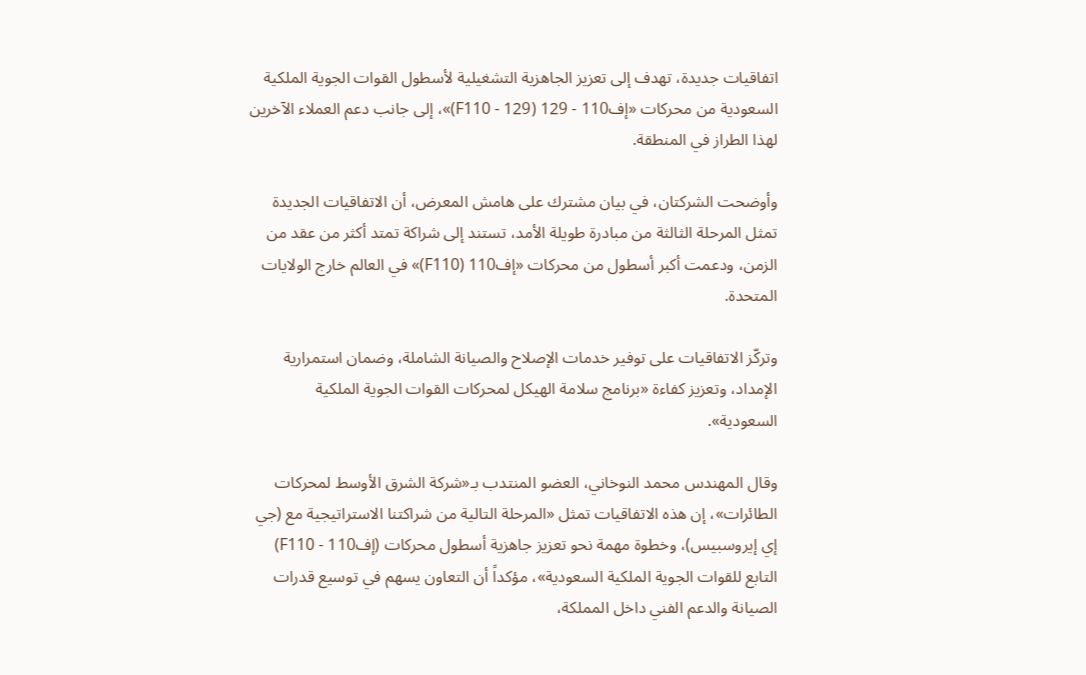اتفاقيات جديدة، تهدف إلى تعزيز الجاهزية التشغيلية لأسطول القوات الجوية الملكية السعودية من محركات «إف110 - 129 (F110 - 129)»، إلى جانب دعم العملاء الآخرين لهذا الطراز في المنطقة.

وأوضحت الشركتان، في بيان مشترك على هامش المعرض، أن الاتفاقيات الجديدة تمثل المرحلة الثالثة من مبادرة طويلة الأمد، تستند إلى شراكة تمتد أكثر من عقد من الزمن، ودعمت أكبر أسطول من محركات «إف110 (F110)» في العالم خارج الولايات المتحدة.

وتركّز الاتفاقيات على توفير خدمات الإصلاح والصيانة الشاملة، وضمان استمرارية الإمداد، وتعزيز كفاءة «برنامج سلامة الهيكل لمحركات القوات الجوية الملكية السعودية».

وقال المهندس محمد النوخاني، العضو المنتدب بـ«شركة الشرق الأوسط لمحركات الطائرات»، إن هذه الاتفاقيات تمثل «المرحلة التالية من شراكتنا الاستراتيجية مع (جي إي إيروسبيس)، وخطوة مهمة نحو تعزيز جاهزية أسطول محركات (إف110 - F110) التابع للقوات الجوية الملكية السعودية»، مؤكداً أن التعاون يسهم في توسيع قدرات الصيانة والدعم الفني داخل المملكة،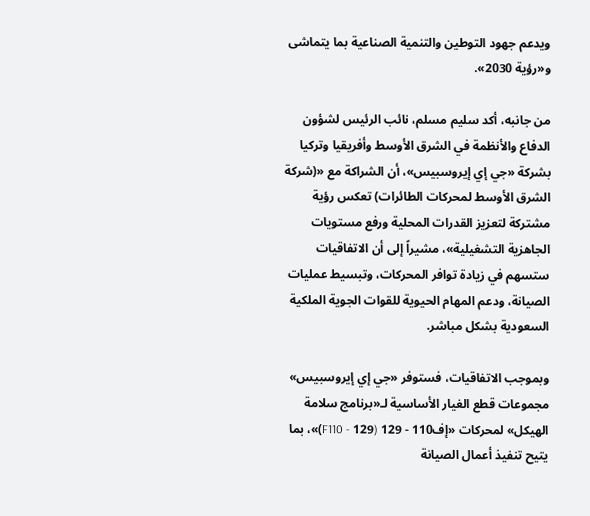ويدعم جهود التوطين والتنمية الصناعية بما يتماشى و«رؤية 2030».

من جانبه، أكد سليم مسلم، نائب الرئيس لشؤون الدفاع والأنظمة في الشرق الأوسط وأفريقيا وتركيا بشركة «جي إي إيروسبيس»، أن الشراكة مع «(شركة الشرق الأوسط لمحركات الطائرات) تعكس رؤية مشتركة لتعزيز القدرات المحلية ورفع مستويات الجاهزية التشغيلية»، مشيراً إلى أن الاتفاقيات ستسهم في زيادة توافر المحركات، وتبسيط عمليات الصيانة، ودعم المهام الحيوية للقوات الجوية الملكية السعودية بشكل مباشر.

وبموجب الاتفاقيات، فستوفر «جي إي إيروسبيس» مجموعات قطع الغيار الأساسية لـ«برنامج سلامة الهيكل» لمحركات «إف110 - 129 (F110 - 129)»، بما يتيح تنفيذ أعمال الصيانة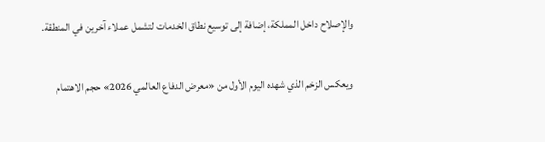والإصلاح داخل المملكة، إضافة إلى توسيع نطاق الخدمات لتشمل عملاء آخرين في المنطقة.

ويعكس الزخم الذي شهده اليوم الأول من «معرض الدفاع العالمي 2026» حجم الاهتمام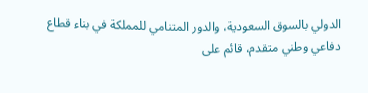الدولي بالسوق السعودية، والدور المتنامي للمملكة في بناء قطاع دفاعي وطني متقدم، قائم على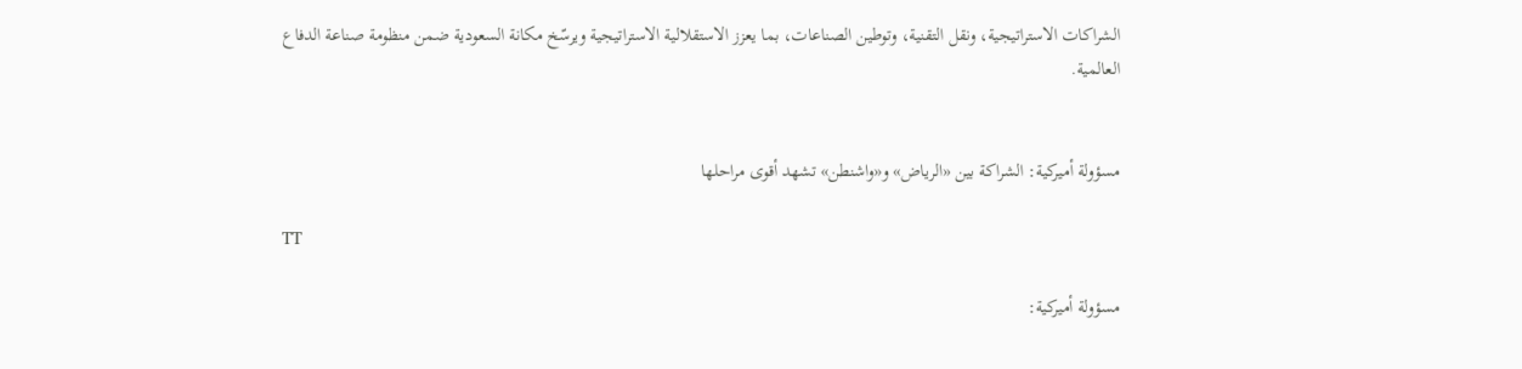الشراكات الاستراتيجية، ونقل التقنية، وتوطين الصناعات، بما يعزز الاستقلالية الاستراتيجية ويرسّخ مكانة السعودية ضمن منظومة صناعة الدفاع العالمية.


مسؤولة أميركية: الشراكة بين «الرياض» و«واشنطن» تشهد أقوى مراحلها

TT

مسؤولة أميركية: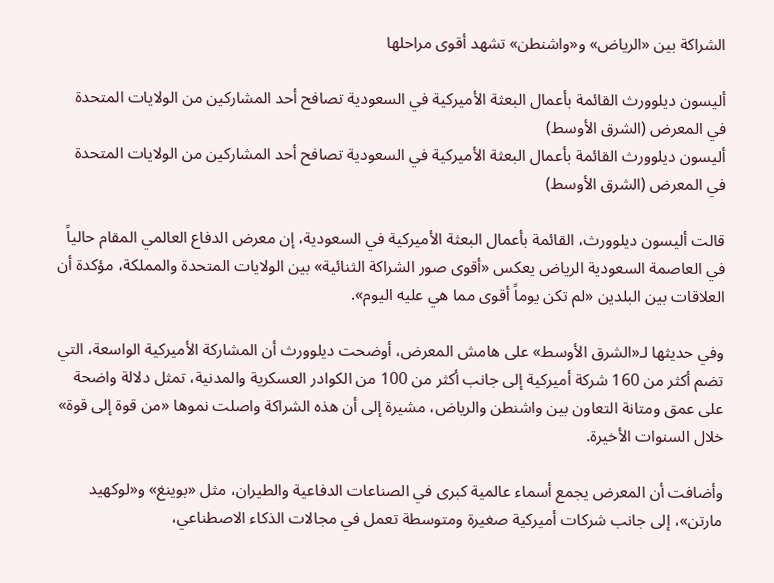الشراكة بين «الرياض» و«واشنطن» تشهد أقوى مراحلها

أليسون ديلوورث القائمة بأعمال البعثة الأميركية في السعودية تصافح أحد المشاركين من الولايات المتحدة في المعرض (الشرق الأوسط)
أليسون ديلوورث القائمة بأعمال البعثة الأميركية في السعودية تصافح أحد المشاركين من الولايات المتحدة في المعرض (الشرق الأوسط)

قالت أليسون ديلوورث، القائمة بأعمال البعثة الأميركية في السعودية، إن معرض الدفاع العالمي المقام حالياً في العاصمة السعودية الرياض يعكس «أقوى صور الشراكة الثنائية» بين الولايات المتحدة والمملكة، مؤكدة أن العلاقات بين البلدين «لم تكن يوماً أقوى مما هي عليه اليوم».

وفي حديثها لـ«الشرق الأوسط» على هامش المعرض، أوضحت ديلوورث أن المشاركة الأميركية الواسعة، التي تضم أكثر من 160 شركة أميركية إلى جانب أكثر من 100 من الكوادر العسكرية والمدنية، تمثل دلالة واضحة على عمق ومتانة التعاون بين واشنطن والرياض، مشيرة إلى أن هذه الشراكة واصلت نموها «من قوة إلى قوة» خلال السنوات الأخيرة.

وأضافت أن المعرض يجمع أسماء عالمية كبرى في الصناعات الدفاعية والطيران، مثل «بوينغ» و«لوكهيد مارتن»، إلى جانب شركات أميركية صغيرة ومتوسطة تعمل في مجالات الذكاء الاصطناعي،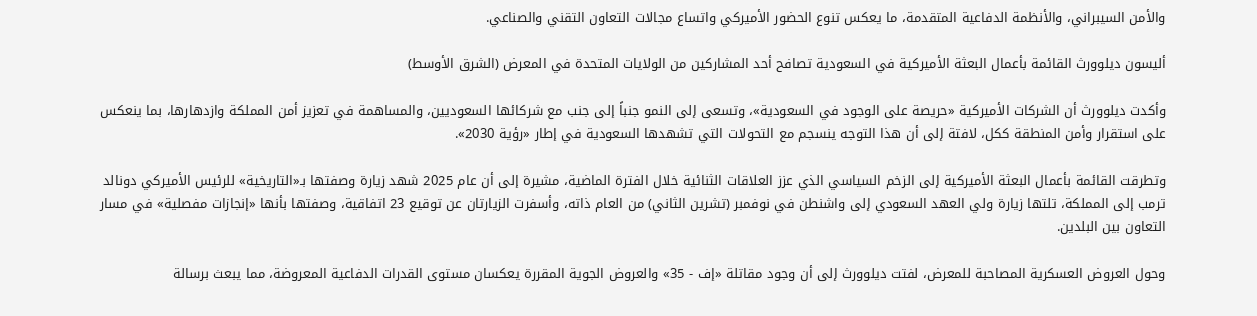والأمن السيبراني، والأنظمة الدفاعية المتقدمة، ما يعكس تنوع الحضور الأميركي واتساع مجالات التعاون التقني والصناعي.

أليسون ديلوورث القائمة بأعمال البعثة الأميركية في السعودية تصافح أحد المشاركين من الولايات المتحدة في المعرض (الشرق الأوسط)

وأكدت ديلوورث أن الشركات الأميركية «حريصة على الوجود في السعودية»، وتسعى إلى النمو جنباً إلى جنب مع شركائها السعوديين، والمساهمة في تعزيز أمن المملكة وازدهارها، بما ينعكس على استقرار وأمن المنطقة ككل، لافتة إلى أن هذا التوجه ينسجم مع التحولات التي تشهدها السعودية في إطار «رؤية 2030».

وتطرقت القائمة بأعمال البعثة الأميركية إلى الزخم السياسي الذي عزز العلاقات الثنائية خلال الفترة الماضية، مشيرة إلى أن عام 2025 شهد زيارة وصفتها بـ«التاريخية» للرئيس الأميركي دونالد ترمب إلى المملكة، تلتها زيارة ولي العهد السعودي إلى واشنطن في نوفمبر (تشرين الثاني) من العام ذاته، وأسفرت الزيارتان عن توقيع 23 اتفاقية، وصفتها بأنها «إنجازات مفصلية» في مسار التعاون بين البلدين.

وحول العروض العسكرية المصاحبة للمعرض، لفتت ديلوورث إلى أن وجود مقاتلة «إف - 35» والعروض الجوية المقررة يعكسان مستوى القدرات الدفاعية المعروضة، مما يبعث برسالة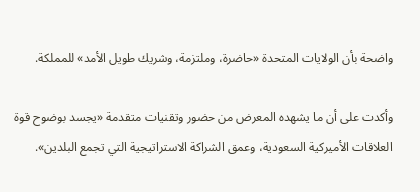واضحة بأن الولايات المتحدة «حاضرة، وملتزمة، وشريك طويل الأمد» للمملكة.

وأكدت على أن ما يشهده المعرض من حضور وتقنيات متقدمة «يجسد بوضوح قوة العلاقات الأميركية السعودية، وعمق الشراكة الاستراتيجية التي تجمع البلدين».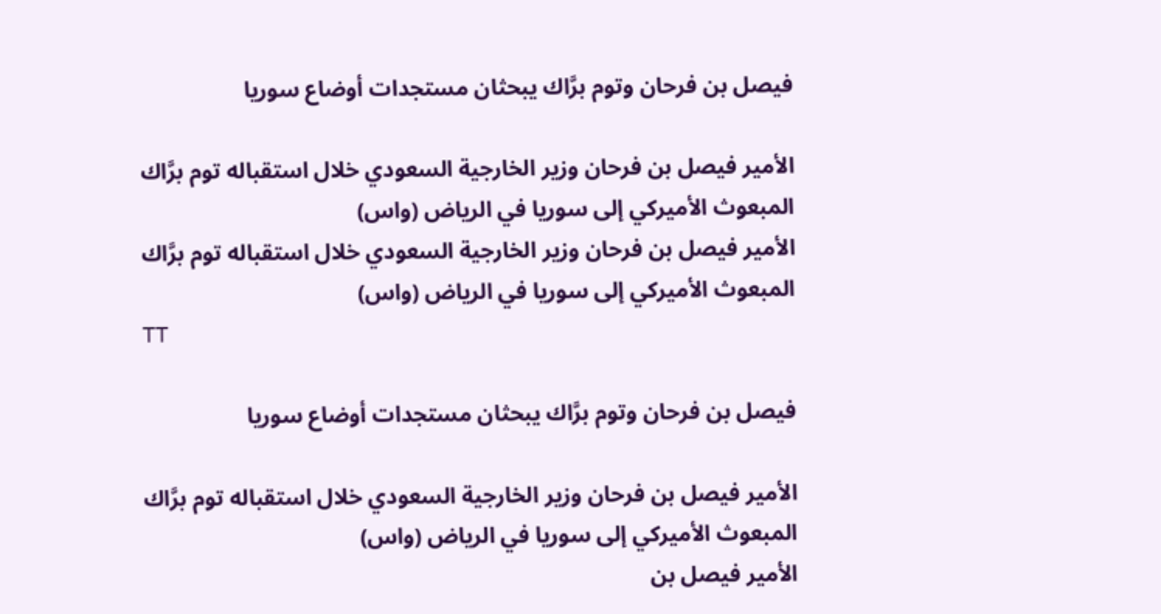فيصل بن فرحان وتوم برَّاك يبحثان مستجدات أوضاع سوريا

الأمير فيصل بن فرحان وزير الخارجية السعودي خلال استقباله توم برَّاك المبعوث الأميركي إلى سوريا في الرياض (واس)
الأمير فيصل بن فرحان وزير الخارجية السعودي خلال استقباله توم برَّاك المبعوث الأميركي إلى سوريا في الرياض (واس)
TT

فيصل بن فرحان وتوم برَّاك يبحثان مستجدات أوضاع سوريا

الأمير فيصل بن فرحان وزير الخارجية السعودي خلال استقباله توم برَّاك المبعوث الأميركي إلى سوريا في الرياض (واس)
الأمير فيصل بن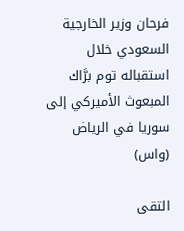فرحان وزير الخارجية السعودي خلال استقباله توم برَّاك المبعوث الأميركي إلى سوريا في الرياض (واس)

التقى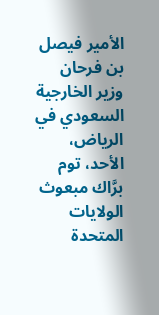الأمير فيصل بن فرحان وزير الخارجية السعودي في الرياض، الأحد، توم برَّاك مبعوث الولايات المتحدة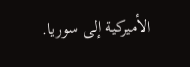الأميركية إلى سوريا.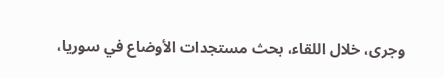وجرى، خلال اللقاء، بحث مستجدات الأوضاع في سوريا،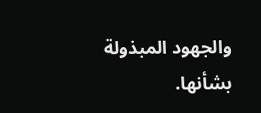والجهود المبذولة بشأنها.